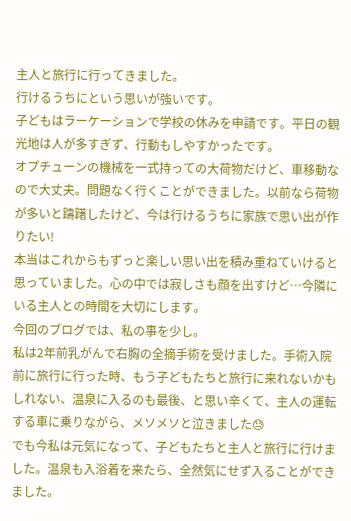主人と旅行に行ってきました。
行けるうちにという思いが強いです。
子どもはラーケーションで学校の休みを申請です。平日の観光地は人が多すぎず、行動もしやすかったです。
オプチューンの機械を一式持っての大荷物だけど、車移動なので大丈夫。問題なく行くことができました。以前なら荷物が多いと躊躇したけど、今は行けるうちに家族で思い出が作りたい!
本当はこれからもずっと楽しい思い出を積み重ねていけると思っていました。心の中では寂しさも顔を出すけど…今隣にいる主人との時間を大切にします。
今回のブログでは、私の事を少し。
私は2年前乳がんで右胸の全摘手術を受けました。手術入院前に旅行に行った時、もう子どもたちと旅行に来れないかもしれない、温泉に入るのも最後、と思い辛くて、主人の運転する車に乗りながら、メソメソと泣きました😓
でも今私は元気になって、子どもたちと主人と旅行に行けました。温泉も入浴着を来たら、全然気にせず入ることができました。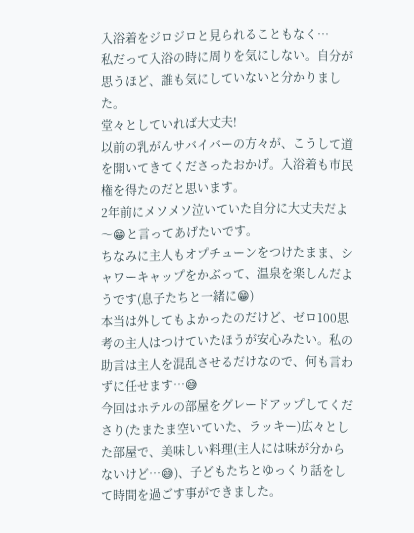入浴着をジロジロと見られることもなく…
私だって入浴の時に周りを気にしない。自分が思うほど、誰も気にしていないと分かりました。
堂々としていれば大丈夫!
以前の乳がんサバイバーの方々が、こうして道を開いてきてくださったおかげ。入浴着も市民権を得たのだと思います。
2年前にメソメソ泣いていた自分に大丈夫だよ〜😁と言ってあげたいです。
ちなみに主人もオプチューンをつけたまま、シャワーキャップをかぶって、温泉を楽しんだようです(息子たちと一緒に😁)
本当は外してもよかったのだけど、ゼロ100思考の主人はつけていたほうが安心みたい。私の助言は主人を混乱させるだけなので、何も言わずに任せます…😅
今回はホテルの部屋をグレードアップしてくださり(たまたま空いていた、ラッキー)広々とした部屋で、美味しい料理(主人には味が分からないけど…😅)、子どもたちとゆっくり話をして時間を過ごす事ができました。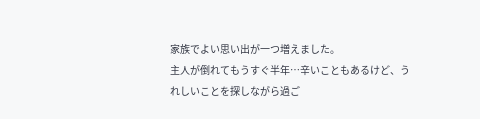家族でよい思い出が一つ増えました。
主人が倒れてもうすぐ半年…辛いこともあるけど、うれしいことを探しながら過ご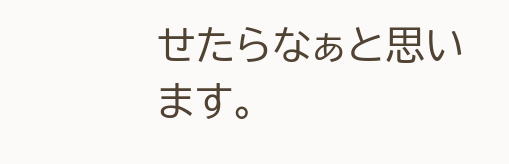せたらなぁと思います。